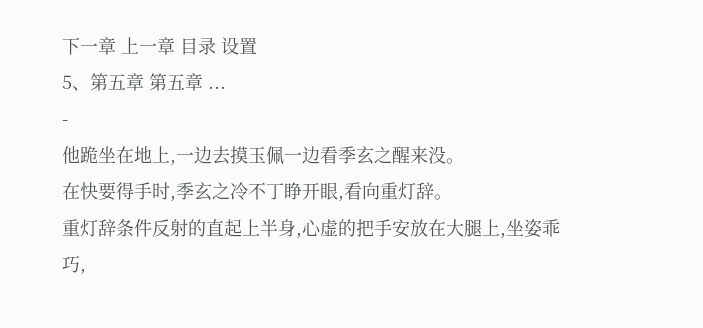下一章 上一章 目录 设置
5、第五章 第五章 ...
-
他跪坐在地上,一边去摸玉佩一边看季玄之醒来没。
在快要得手时,季玄之冷不丁睁开眼,看向重灯辞。
重灯辞条件反射的直起上半身,心虚的把手安放在大腿上,坐姿乖巧,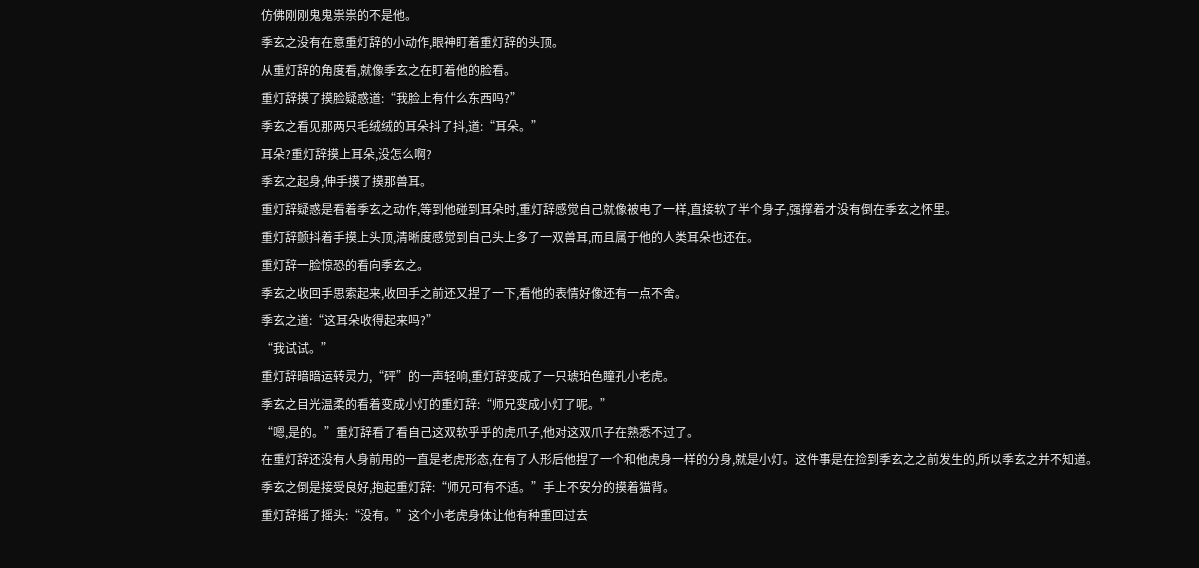仿佛刚刚鬼鬼祟祟的不是他。
季玄之没有在意重灯辞的小动作,眼神盯着重灯辞的头顶。
从重灯辞的角度看,就像季玄之在盯着他的脸看。
重灯辞摸了摸脸疑惑道:“我脸上有什么东西吗?”
季玄之看见那两只毛绒绒的耳朵抖了抖,道:“耳朵。”
耳朵?重灯辞摸上耳朵,没怎么啊?
季玄之起身,伸手摸了摸那兽耳。
重灯辞疑惑是看着季玄之动作,等到他碰到耳朵时,重灯辞感觉自己就像被电了一样,直接软了半个身子,强撑着才没有倒在季玄之怀里。
重灯辞颤抖着手摸上头顶,清晰度感觉到自己头上多了一双兽耳,而且属于他的人类耳朵也还在。
重灯辞一脸惊恐的看向季玄之。
季玄之收回手思索起来,收回手之前还又捏了一下,看他的表情好像还有一点不舍。
季玄之道:“这耳朵收得起来吗?”
“我试试。”
重灯辞暗暗运转灵力,“砰”的一声轻响,重灯辞变成了一只琥珀色瞳孔小老虎。
季玄之目光温柔的看着变成小灯的重灯辞:“师兄变成小灯了呢。”
“嗯,是的。”重灯辞看了看自己这双软乎乎的虎爪子,他对这双爪子在熟悉不过了。
在重灯辞还没有人身前用的一直是老虎形态,在有了人形后他捏了一个和他虎身一样的分身,就是小灯。这件事是在捡到季玄之之前发生的,所以季玄之并不知道。
季玄之倒是接受良好,抱起重灯辞:“师兄可有不适。”手上不安分的摸着猫背。
重灯辞摇了摇头:“没有。”这个小老虎身体让他有种重回过去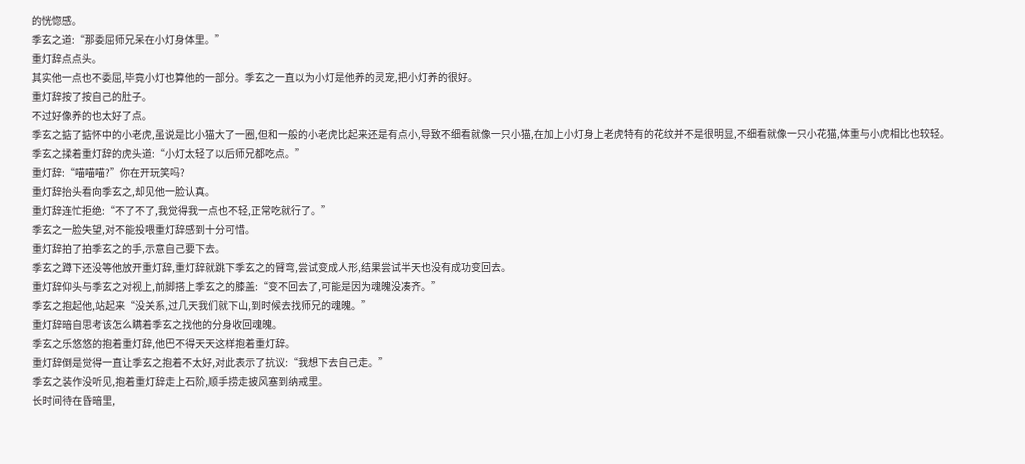的恍惚感。
季玄之道:“那委屈师兄呆在小灯身体里。”
重灯辞点点头。
其实他一点也不委屈,毕竟小灯也算他的一部分。季玄之一直以为小灯是他养的灵宠,把小灯养的很好。
重灯辞按了按自己的肚子。
不过好像养的也太好了点。
季玄之掂了掂怀中的小老虎,虽说是比小猫大了一圈,但和一般的小老虎比起来还是有点小,导致不细看就像一只小猫,在加上小灯身上老虎特有的花纹并不是很明显,不细看就像一只小花猫,体重与小虎相比也较轻。
季玄之揉着重灯辞的虎头道:“小灯太轻了以后师兄都吃点。”
重灯辞:“喵喵喵?”你在开玩笑吗?
重灯辞抬头看向季玄之,却见他一脸认真。
重灯辞连忙拒绝:“不了不了,我觉得我一点也不轻,正常吃就行了。”
季玄之一脸失望,对不能投喂重灯辞感到十分可惜。
重灯辞拍了拍季玄之的手,示意自己要下去。
季玄之蹲下还没等他放开重灯辞,重灯辞就跳下季玄之的臂弯,尝试变成人形,结果尝试半天也没有成功变回去。
重灯辞仰头与季玄之对视上,前脚搭上季玄之的膝盖:“变不回去了,可能是因为魂魄没凑齐。”
季玄之抱起他,站起来“没关系,过几天我们就下山,到时候去找师兄的魂魄。”
重灯辞暗自思考该怎么瞒着季玄之找他的分身收回魂魄。
季玄之乐悠悠的抱着重灯辞,他巴不得天天这样抱着重灯辞。
重灯辞倒是觉得一直让季玄之抱着不太好,对此表示了抗议:“我想下去自己走。”
季玄之装作没听见,抱着重灯辞走上石阶,顺手捞走披风塞到纳戒里。
长时间待在昏暗里,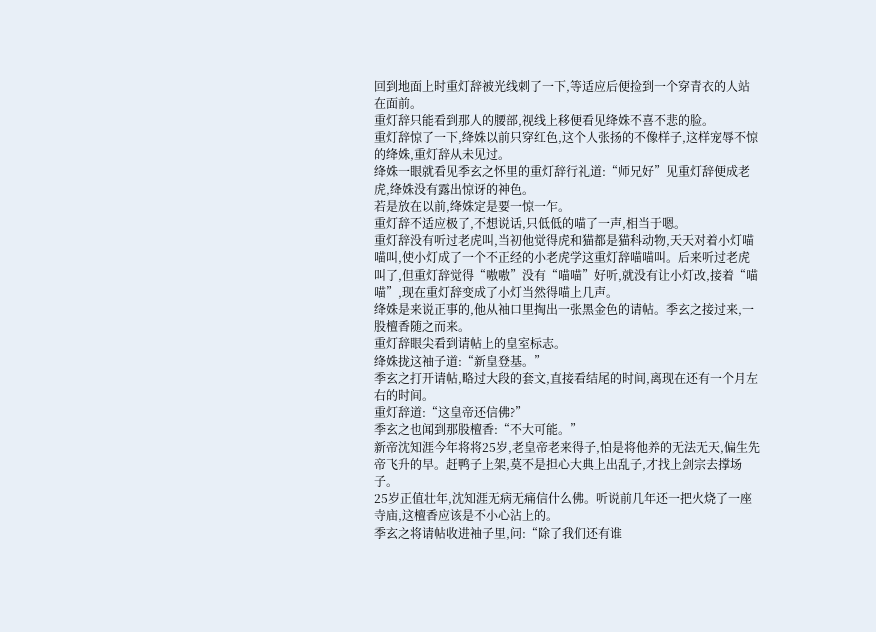回到地面上时重灯辞被光线刺了一下,等适应后便捡到一个穿青衣的人站在面前。
重灯辞只能看到那人的腰部,视线上移便看见绛姝不喜不悲的脸。
重灯辞惊了一下,绛姝以前只穿红色,这个人张扬的不像样子,这样宠辱不惊的绛姝,重灯辞从未见过。
绛姝一眼就看见季玄之怀里的重灯辞行礼道:“师兄好”见重灯辞便成老虎,绛姝没有露出惊讶的神色。
若是放在以前,绛姝定是要一惊一乍。
重灯辞不适应极了,不想说话,只低低的喵了一声,相当于嗯。
重灯辞没有听过老虎叫,当初他觉得虎和猫都是猫科动物,天天对着小灯喵喵叫,使小灯成了一个不正经的小老虎学这重灯辞喵喵叫。后来听过老虎叫了,但重灯辞觉得“嗷嗷”没有“喵喵”好听,就没有让小灯改,接着“喵喵”,现在重灯辞变成了小灯当然得喵上几声。
绛姝是来说正事的,他从袖口里掏出一张黑金色的请帖。季玄之接过来,一股檀香随之而来。
重灯辞眼尖看到请帖上的皇室标志。
绛姝拢这袖子道:“新皇登基。”
季玄之打开请帖,略过大段的套文,直接看结尾的时间,离现在还有一个月左右的时间。
重灯辞道:“这皇帝还信佛?”
季玄之也闻到那股檀香:“不大可能。”
新帝沈知涯今年将将25岁,老皇帝老来得子,怕是将他养的无法无天,偏生先帝飞升的早。赶鸭子上架,莫不是担心大典上出乱子,才找上剑宗去撑场子。
25岁正值壮年,沈知涯无病无痛信什么佛。听说前几年还一把火烧了一座寺庙,这檀香应该是不小心沾上的。
季玄之将请帖收进袖子里,问:“除了我们还有谁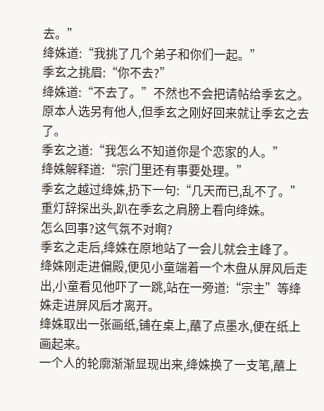去。”
绛姝道:“我挑了几个弟子和你们一起。”
季玄之挑眉:“你不去?”
绛姝道:“不去了。”不然也不会把请帖给季玄之。原本人选另有他人,但季玄之刚好回来就让季玄之去了。
季玄之道:“我怎么不知道你是个恋家的人。”
绛姝解释道:“宗门里还有事要处理。”
季玄之越过绛姝,扔下一句:“几天而已,乱不了。”
重灯辞探出头,趴在季玄之肩膀上看向绛姝。
怎么回事?这气氛不对啊?
季玄之走后,绛姝在原地站了一会儿就会主峰了。
绛姝刚走进偏殿,便见小童端着一个木盘从屏风后走出,小童看见他吓了一跳,站在一旁道:“宗主”等绛姝走进屏风后才离开。
绛姝取出一张画纸,铺在桌上,蘸了点墨水,便在纸上画起来。
一个人的轮廓渐渐显现出来,绛姝换了一支笔,蘸上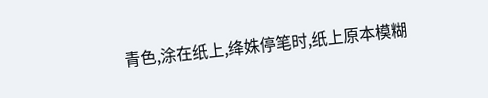青色,涂在纸上,绛姝停笔时,纸上原本模糊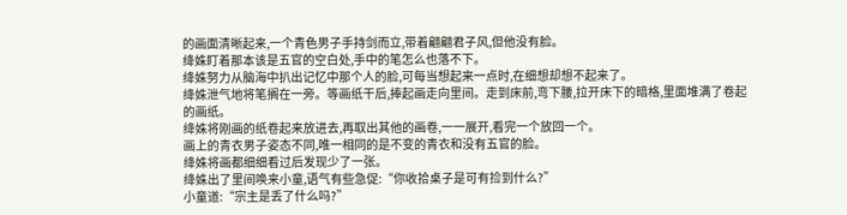的画面清晰起来,一个青色男子手持剑而立,带着翩翩君子风,但他没有脸。
绛姝盯着那本该是五官的空白处,手中的笔怎么也落不下。
绛姝努力从脑海中扒出记忆中那个人的脸,可每当想起来一点时,在细想却想不起来了。
绛姝泄气地将笔搁在一旁。等画纸干后,捧起画走向里间。走到床前,弯下腰,拉开床下的暗格,里面堆满了卷起的画纸。
绛姝将刚画的纸卷起来放进去,再取出其他的画卷,一一展开,看完一个放回一个。
画上的青衣男子姿态不同,唯一相同的是不变的青衣和没有五官的脸。
绛姝将画都细细看过后发现少了一张。
绛姝出了里间唤来小童,语气有些急促:“你收拾桌子是可有捡到什么?”
小童道:“宗主是丢了什么吗?”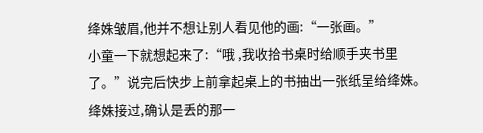绛姝皱眉,他并不想让别人看见他的画:“一张画。”
小童一下就想起来了:“哦 ,我收拾书桌时给顺手夹书里了。”说完后快步上前拿起桌上的书抽出一张纸呈给绛姝。
绛姝接过,确认是丢的那一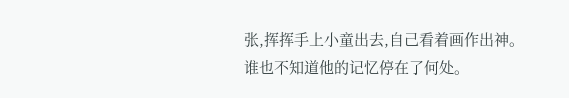张,挥挥手上小童出去,自己看着画作出神。
谁也不知道他的记忆停在了何处。